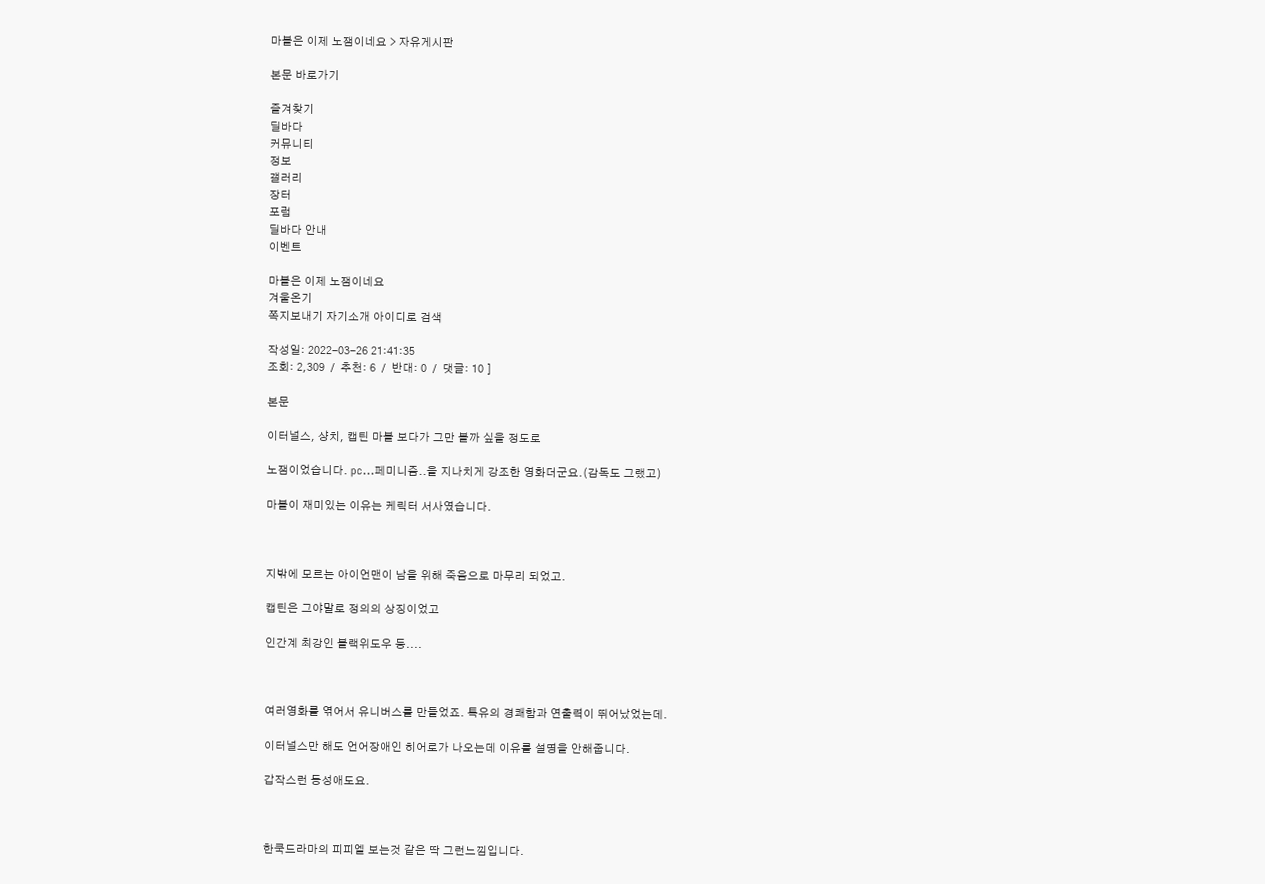마블은 이제 노잼이네요 > 자유게시판

본문 바로가기

즐겨찾기
딜바다
커뮤니티
정보
갤러리
장터
포럼
딜바다 안내
이벤트

마블은 이제 노잼이네요
겨울온기
쪽지보내기 자기소개 아이디로 검색

작성일: 2022-03-26 21:41:35
조회: 2,309  /  추천: 6  /  반대: 0  /  댓글: 10 ]

본문

이터널스, 샹치, 캡틴 마블 보다가 그만 볼까 싶을 정도로

노잼이었습니다. pc...페미니즘..을 지나치게 강조한 영화더군요.(감독도 그랬고)

마블이 재미있는 이유는 케릭터 서사였습니다.



지밖에 모르는 아이언맨이 남을 위해 죽음으로 마무리 되었고.

캡틴은 그야말로 정의의 상징이었고

인간계 최강인 블랙위도우 등....



여러영화를 엮어서 유니버스를 만들었죠. 특유의 경쾌함과 연출력이 뛰어났었는데.

이터널스만 해도 언어장애인 히어로가 나오는데 이유를 설명을 안해줍니다.

갑작스런 동성애도요.



한쿡드라마의 피피엘 보는것 같은 딱 그런느낌입니다.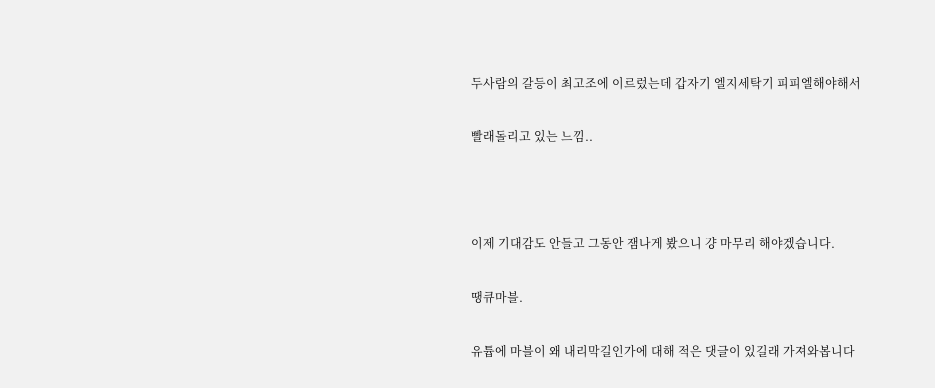두사람의 갈등이 최고조에 이르렀는데 갑자기 엘지세탁기 피피엘해야해서

빨래돌리고 있는 느낌..



이제 기대감도 안들고 그동안 잼나게 봤으니 걍 마무리 해야겠습니다.

땡큐마블.

유튭에 마블이 왜 내리막길인가에 대해 적은 댓글이 있길래 가져와봅니다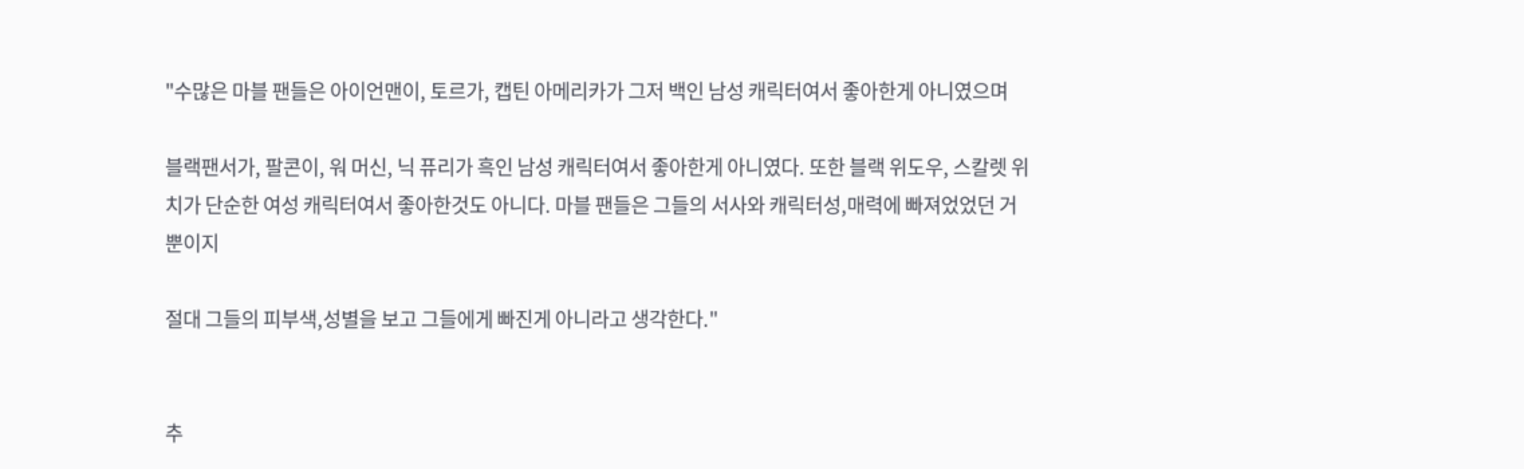"수많은 마블 팬들은 아이언맨이, 토르가, 캡틴 아메리카가 그저 백인 남성 캐릭터여서 좋아한게 아니였으며

블랙팬서가, 팔콘이, 워 머신, 닉 퓨리가 흑인 남성 캐릭터여서 좋아한게 아니였다. 또한 블랙 위도우, 스칼렛 위치가 단순한 여성 캐릭터여서 좋아한것도 아니다. 마블 팬들은 그들의 서사와 캐릭터성,매력에 빠져었었던 거 뿐이지

절대 그들의 피부색,성별을 보고 그들에게 빠진게 아니라고 생각한다."


추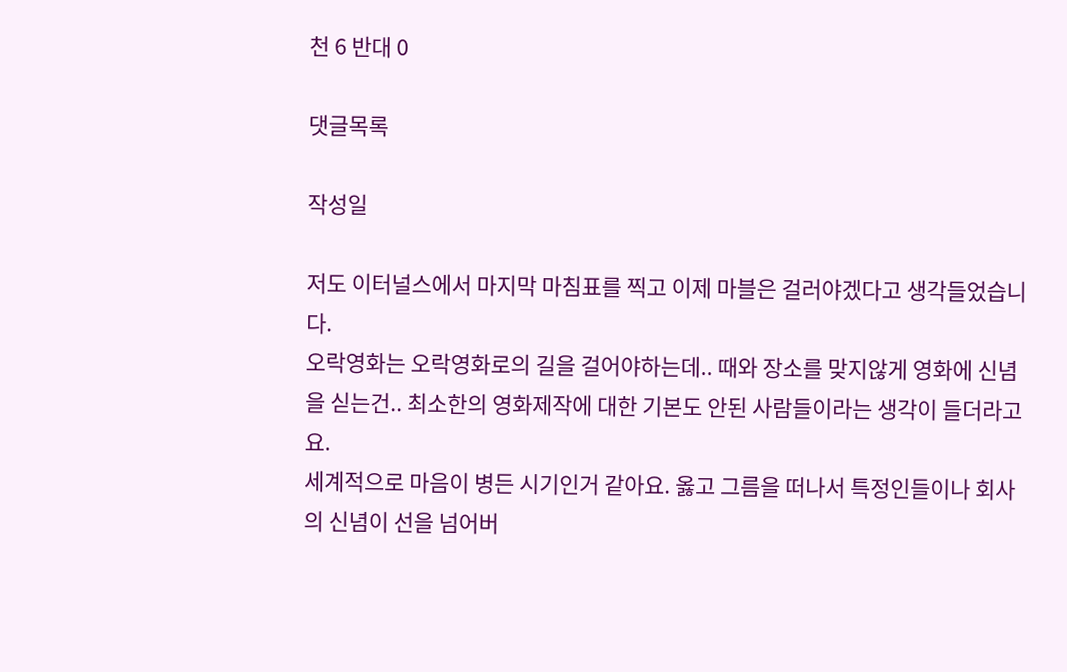천 6 반대 0

댓글목록

작성일

저도 이터널스에서 마지막 마침표를 찍고 이제 마블은 걸러야겠다고 생각들었습니다.
오락영화는 오락영화로의 길을 걸어야하는데.. 때와 장소를 맞지않게 영화에 신념을 싣는건.. 최소한의 영화제작에 대한 기본도 안된 사람들이라는 생각이 들더라고요.
세계적으로 마음이 병든 시기인거 같아요. 옳고 그름을 떠나서 특정인들이나 회사의 신념이 선을 넘어버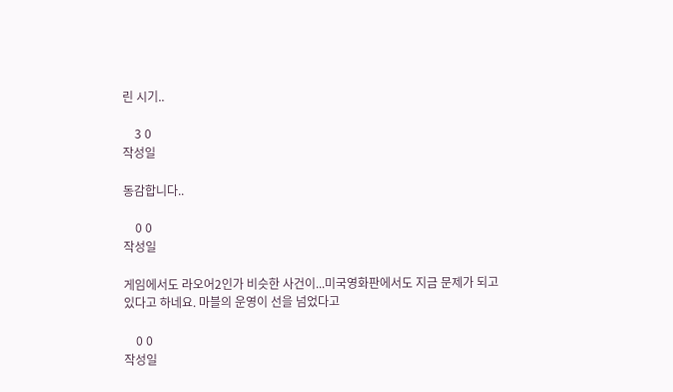린 시기..

    3 0
작성일

동감합니다..

    0 0
작성일

게임에서도 라오어2인가 비슷한 사건이...미국영화판에서도 지금 문제가 되고
있다고 하네요. 마블의 운영이 선을 넘었다고

    0 0
작성일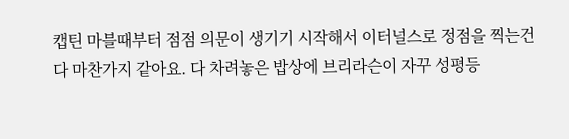캡틴 마블때부터 점점 의문이 생기기 시작해서 이터널스로 정점을 찍는건 다 마찬가지 같아요. 다 차려놓은 밥상에 브리라슨이 자꾸 성평등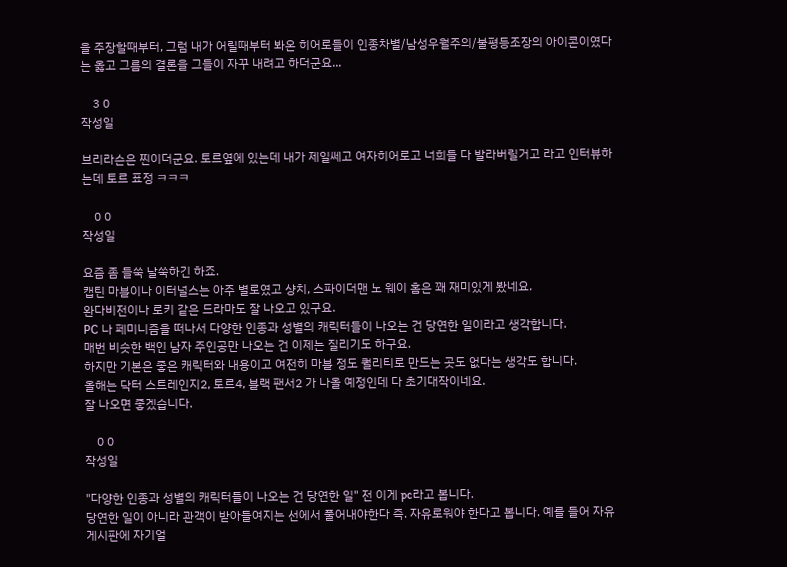을 주장할때부터, 그럼 내가 어릴때부터 봐온 히어로들이 인종차별/남성우월주의/불평등조장의 아이콘이였다는 옳고 그름의 결론을 그들이 자꾸 내려고 하더군요...

    3 0
작성일

브리라슨은 찐이더군요. 토르옆에 있는데 내가 제일쎄고 여자히어로고 너희들 다 발라버릴거고 라고 인터뷰하는데 토르 표정 ㅋㅋㅋ

    0 0
작성일

요즘 좀 들쑥 날쑥하긴 하죠.
캡틴 마블이나 이터널스는 아주 별로였고 샹치, 스파이더맨 노 웨이 홈은 꽤 재미있게 봤네요.
완다비전이나 로키 같은 드라마도 잘 나오고 있구요.
PC 나 페미니즘을 떠나서 다양한 인종과 성별의 캐릭터들이 나오는 건 당연한 일이라고 생각합니다.
매번 비슷한 백인 남자 주인공만 나오는 건 이제는 질리기도 하구요.
하지만 기본은 좋은 캐릭터와 내용이고 여전히 마블 정도 퀄리티로 만드는 곳도 없다는 생각도 합니다.
올해는 닥터 스트레인지2, 토르4, 블랙 팬서2 가 나올 예정인데 다 초기대작이네요.
잘 나오면 좋겠습니다.

    0 0
작성일

"다양한 인종과 성별의 캐릭터들이 나오는 건 당연한 일" 전 이게 pc라고 봅니다.
당연한 일이 아니라 관객이 받아들여지는 선에서 풀어내야한다 즉. 자유로워야 한다고 봅니다. 예를 들어 자유게시판에 자기얼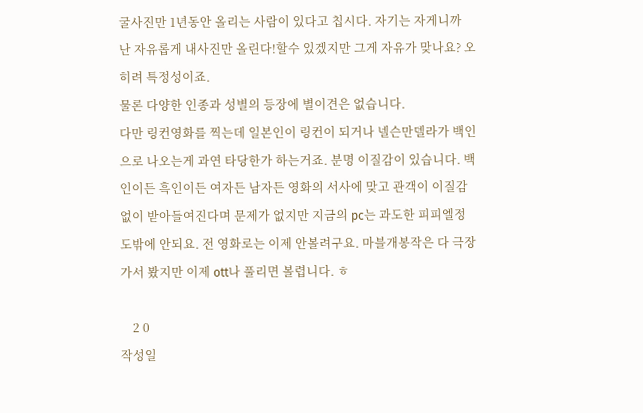굴사진만 1년동안 올리는 사람이 있다고 칩시다. 자기는 자게니까 난 자유롭게 내사진만 올린다!할수 있겠지만 그게 자유가 맞나요? 오히려 특정성이죠.
물론 다양한 인종과 성별의 등장에 별이견은 없습니다.
다만 링컨영화를 찍는데 일본인이 링컨이 되거나 넬슨만델라가 백인으로 나오는게 과연 타당한가 하는거죠. 분명 이질감이 있습니다. 백인이든 흑인이든 여자든 남자든 영화의 서사에 맞고 관객이 이질감없이 받아들여진다며 문제가 없지만 지금의 pc는 과도한 피피엘정도밖에 안되요. 전 영화로는 이제 안볼려구요. 마블개봉작은 다 극장가서 봤지만 이제 ott나 풀리면 볼렵니다. ㅎ

    2 0
작성일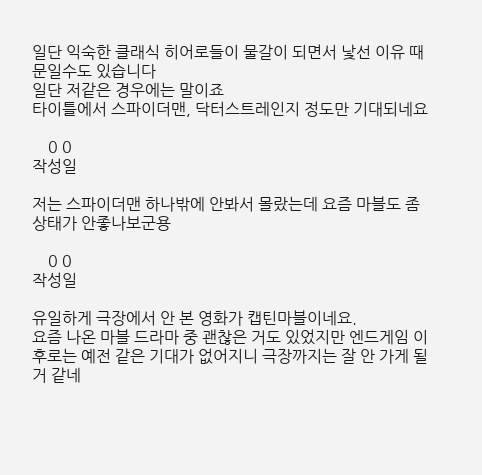일단 익숙한 클래식 히어로들이 물갈이 되면서 낯선 이유 때문일수도 있습니다
일단 저같은 경우에는 말이죠
타이틀에서 스파이더맨, 닥터스트레인지 정도만 기대되네요

    0 0
작성일

저는 스파이더맨 하나밖에 안봐서 몰랐는데 요즘 마블도 좀 상태가 안좋나보군용

    0 0
작성일

유일하게 극장에서 안 본 영화가 캡틴마블이네요.
요즘 나온 마블 드라마 중 괜찮은 거도 있었지만 엔드게임 이후로는 예전 같은 기대가 없어지니 극장까지는 잘 안 가게 될 거 같네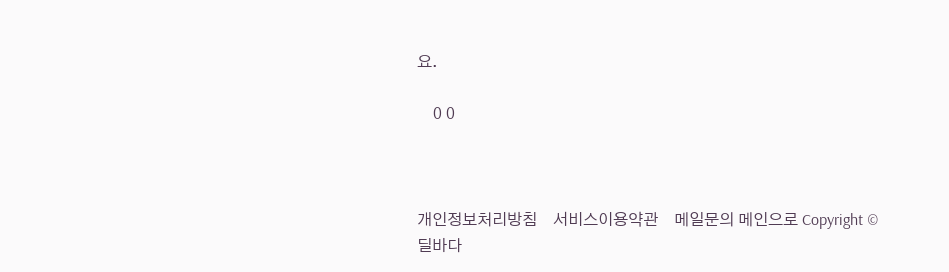요.

    0 0



개인정보처리방침    서비스이용약관    메일문의 메인으로 Copyright © 딜바다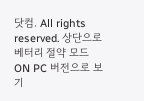닷컴. All rights reserved. 상단으로
베터리 절약 모드 ON PC 버전으로 보기